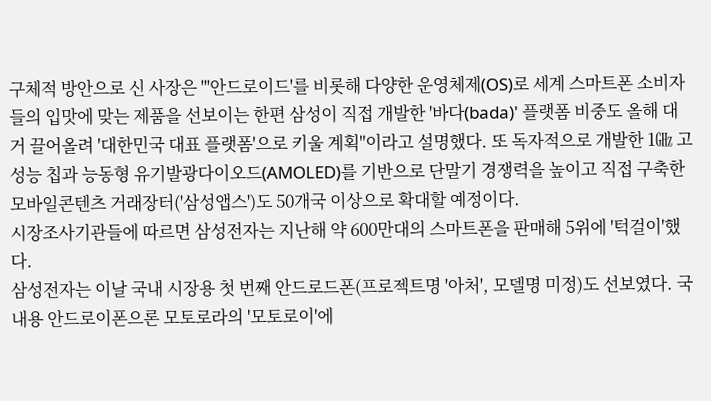구체적 방안으로 신 사장은 "'안드로이드'를 비롯해 다양한 운영체제(OS)로 세계 스마트폰 소비자들의 입맛에 맞는 제품을 선보이는 한편 삼성이 직접 개발한 '바다(bada)' 플랫폼 비중도 올해 대거 끌어올려 '대한민국 대표 플랫폼'으로 키울 계획"이라고 설명했다. 또 독자적으로 개발한 1㎓ 고성능 칩과 능동형 유기발광다이오드(AMOLED)를 기반으로 단말기 경쟁력을 높이고 직접 구축한 모바일콘텐츠 거래장터('삼성앱스')도 50개국 이상으로 확대할 예정이다.
시장조사기관들에 따르면 삼성전자는 지난해 약 600만대의 스마트폰을 판매해 5위에 '턱걸이'했다.
삼성전자는 이날 국내 시장용 첫 번째 안드로드폰(프로젝트명 '아처', 모델명 미정)도 선보였다. 국내용 안드로이폰으론 모토로라의 '모토로이'에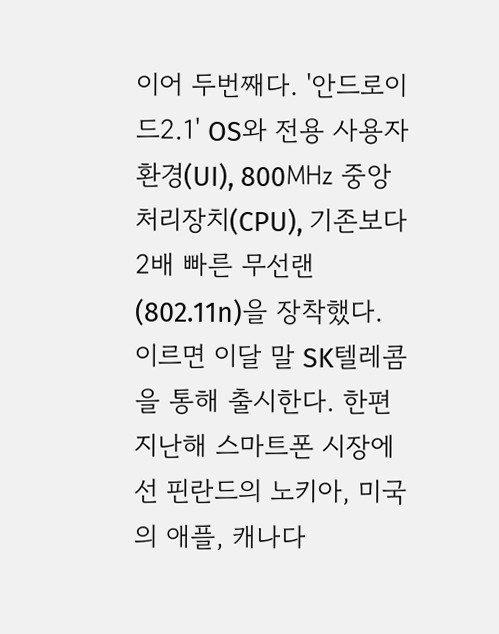이어 두번째다. '안드로이드2.1' OS와 전용 사용자환경(UI), 800㎒ 중앙처리장치(CPU), 기존보다 2배 빠른 무선랜(802.11n)을 장착했다. 이르면 이달 말 SK텔레콤을 통해 출시한다. 한편 지난해 스마트폰 시장에선 핀란드의 노키아, 미국의 애플, 캐나다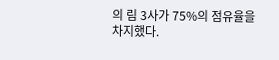의 림 3사가 75%의 점유율을 차지했다.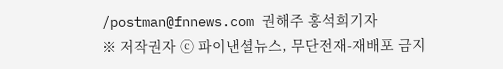/postman@fnnews.com 권해주 홍석희기자
※ 저작권자 ⓒ 파이낸셜뉴스, 무단전재-재배포 금지